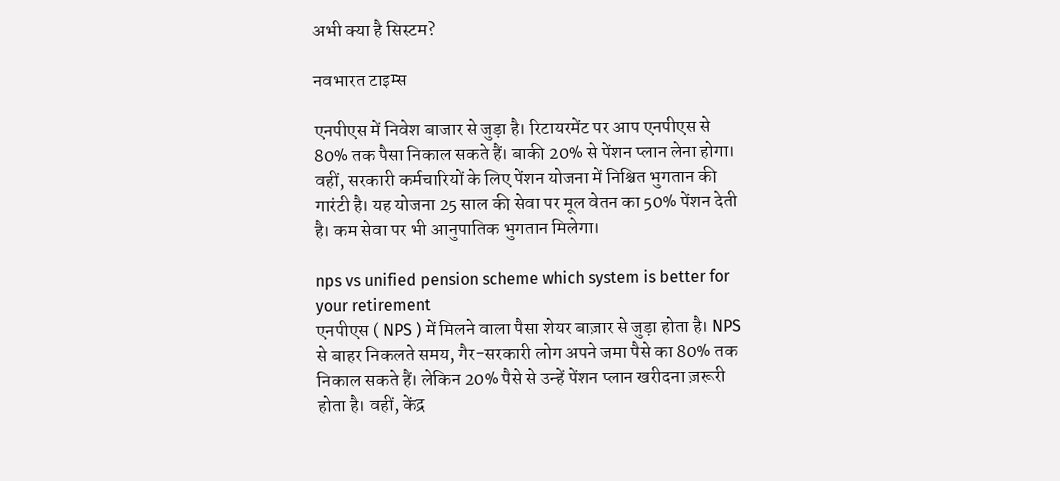अभी क्या है सिस्टम?

नवभारत टाइम्स

एनपीएस में निवेश बाजार से जुड़ा है। रिटायरमेंट पर आप एनपीएस से 80% तक पैसा निकाल सकते हैं। बाकी 20% से पेंशन प्लान लेना होगा। वहीं, सरकारी कर्मचारियों के लिए पेंशन योजना में निश्चित भुगतान की गारंटी है। यह योजना 25 साल की सेवा पर मूल वेतन का 50% पेंशन देती है। कम सेवा पर भी आनुपातिक भुगतान मिलेगा।

nps vs unified pension scheme which system is better for your retirement
एनपीएस ( NPS ) में मिलने वाला पैसा शेयर बाज़ार से जुड़ा होता है। NPS से बाहर निकलते समय, गैर-सरकारी लोग अपने जमा पैसे का 80% तक निकाल सकते हैं। लेकिन 20% पैसे से उन्हें पेंशन प्लान खरीदना ज़रूरी होता है। वहीं, केंद्र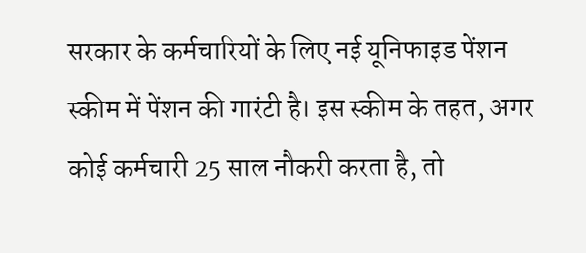सरकार के कर्मचारियों के लिए नई यूनिफाइड पेंशन स्कीम में पेंशन की गारंटी है। इस स्कीम के तहत, अगर कोई कर्मचारी 25 साल नौकरी करता है, तो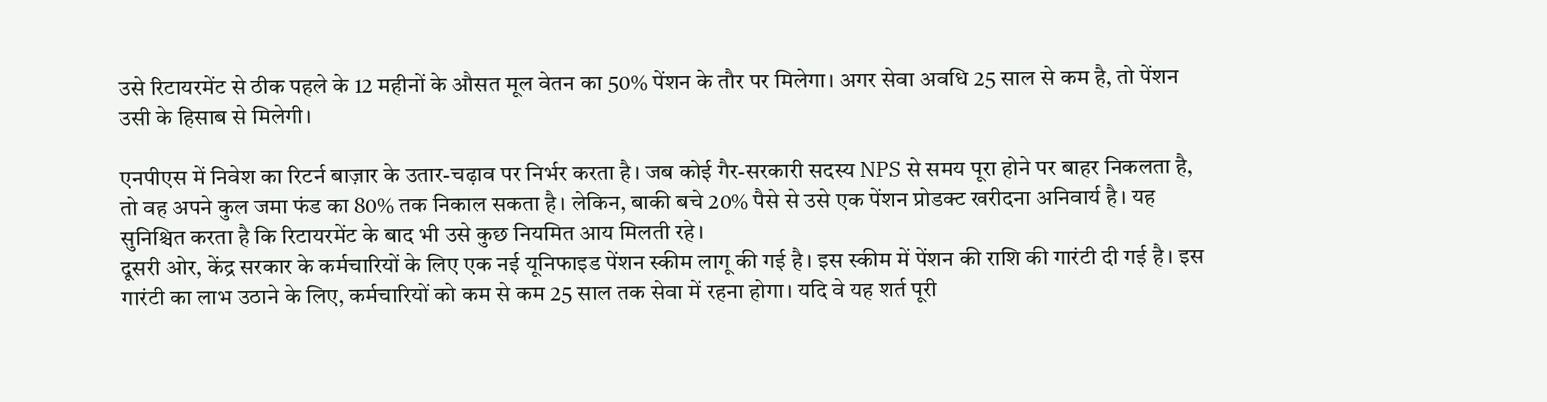उसे रिटायरमेंट से ठीक पहले के 12 महीनों के औसत मूल वेतन का 50% पेंशन के तौर पर मिलेगा। अगर सेवा अवधि 25 साल से कम है, तो पेंशन उसी के हिसाब से मिलेगी।

एनपीएस में निवेश का रिटर्न बाज़ार के उतार-चढ़ाव पर निर्भर करता है। जब कोई गैर-सरकारी सदस्य NPS से समय पूरा होने पर बाहर निकलता है, तो वह अपने कुल जमा फंड का 80% तक निकाल सकता है। लेकिन, बाकी बचे 20% पैसे से उसे एक पेंशन प्रोडक्ट खरीदना अनिवार्य है। यह सुनिश्चित करता है कि रिटायरमेंट के बाद भी उसे कुछ नियमित आय मिलती रहे।
दूसरी ओर, केंद्र सरकार के कर्मचारियों के लिए एक नई यूनिफाइड पेंशन स्कीम लागू की गई है। इस स्कीम में पेंशन की राशि की गारंटी दी गई है। इस गारंटी का लाभ उठाने के लिए, कर्मचारियों को कम से कम 25 साल तक सेवा में रहना होगा। यदि वे यह शर्त पूरी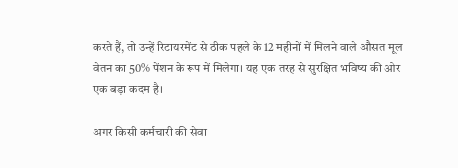करते हैं, तो उन्हें रिटायरमेंट से ठीक पहले के 12 महीनों में मिलने वाले औसत मूल वेतन का 50% पेंशन के रूप में मिलेगा। यह एक तरह से सुरक्षित भविष्य की ओर एक बड़ा कदम है।

अगर किसी कर्मचारी की सेवा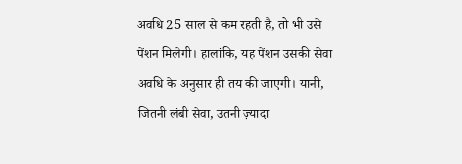अवधि 25 साल से कम रहती है, तो भी उसे पेंशन मिलेगी। हालांकि, यह पेंशन उसकी सेवा अवधि के अनुसार ही तय की जाएगी। यानी, जितनी लंबी सेवा, उतनी ज़्यादा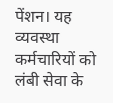पेंशन। यह व्यवस्था कर्मचारियों को लंबी सेवा के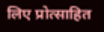लिए प्रोत्साहित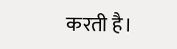करती है।